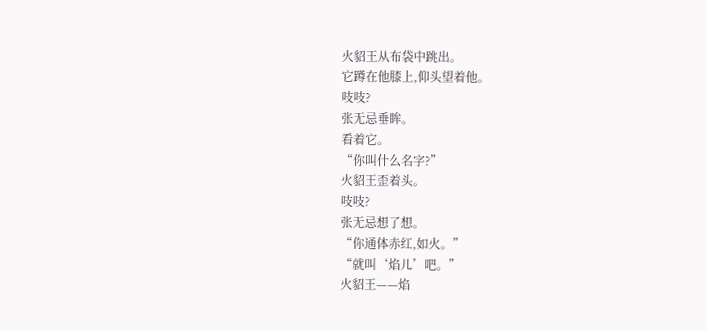火貂王从布袋中跳出。
它蹲在他膝上,仰头望着他。
吱吱?
张无忌垂眸。
看着它。
“你叫什么名字?”
火貂王歪着头。
吱吱?
张无忌想了想。
“你通体赤红,如火。”
“就叫‘焰儿’吧。”
火貂王——焰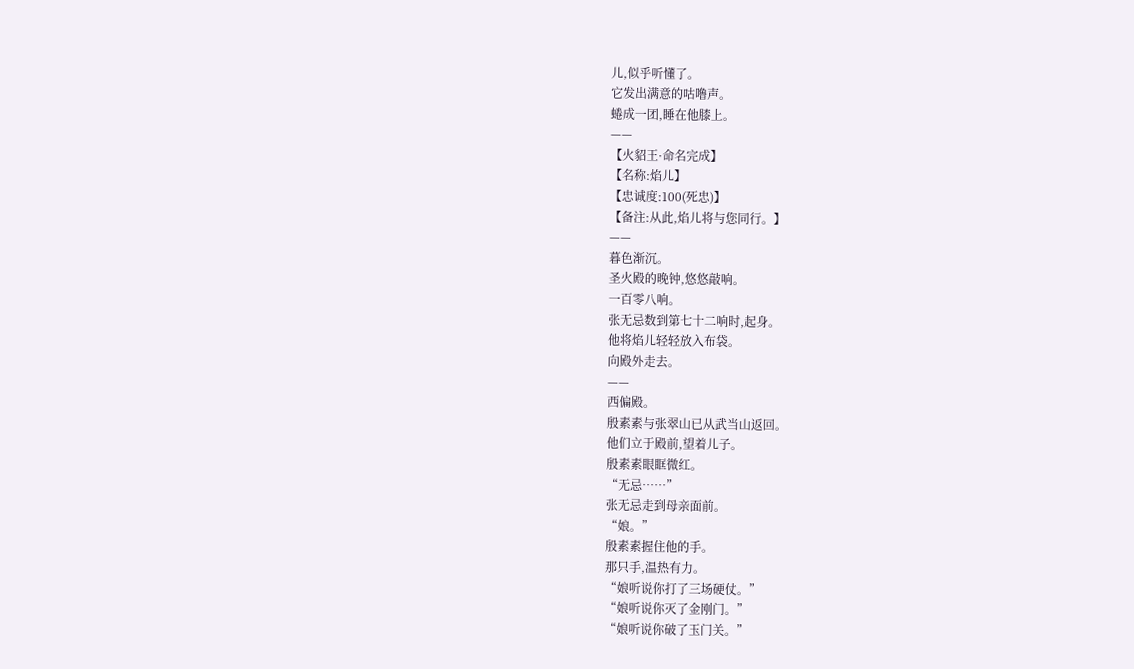儿,似乎听懂了。
它发出满意的咕噜声。
蜷成一团,睡在他膝上。
——
【火貂王·命名完成】
【名称:焰儿】
【忠诚度:100(死忠)】
【备注:从此,焰儿将与您同行。】
——
暮色渐沉。
圣火殿的晚钟,悠悠敲响。
一百零八响。
张无忌数到第七十二响时,起身。
他将焰儿轻轻放入布袋。
向殿外走去。
——
西偏殿。
殷素素与张翠山已从武当山返回。
他们立于殿前,望着儿子。
殷素素眼眶微红。
“无忌……”
张无忌走到母亲面前。
“娘。”
殷素素握住他的手。
那只手,温热有力。
“娘听说你打了三场硬仗。”
“娘听说你灭了金刚门。”
“娘听说你破了玉门关。”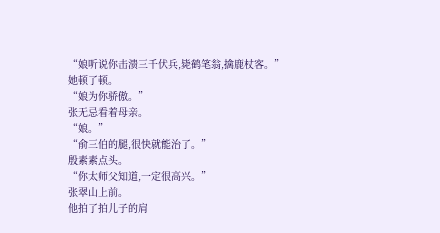“娘听说你击溃三千伏兵,毙鹤笔翁,擒鹿杖客。”
她顿了顿。
“娘为你骄傲。”
张无忌看着母亲。
“娘。”
“俞三伯的腿,很快就能治了。”
殷素素点头。
“你太师父知道,一定很高兴。”
张翠山上前。
他拍了拍儿子的肩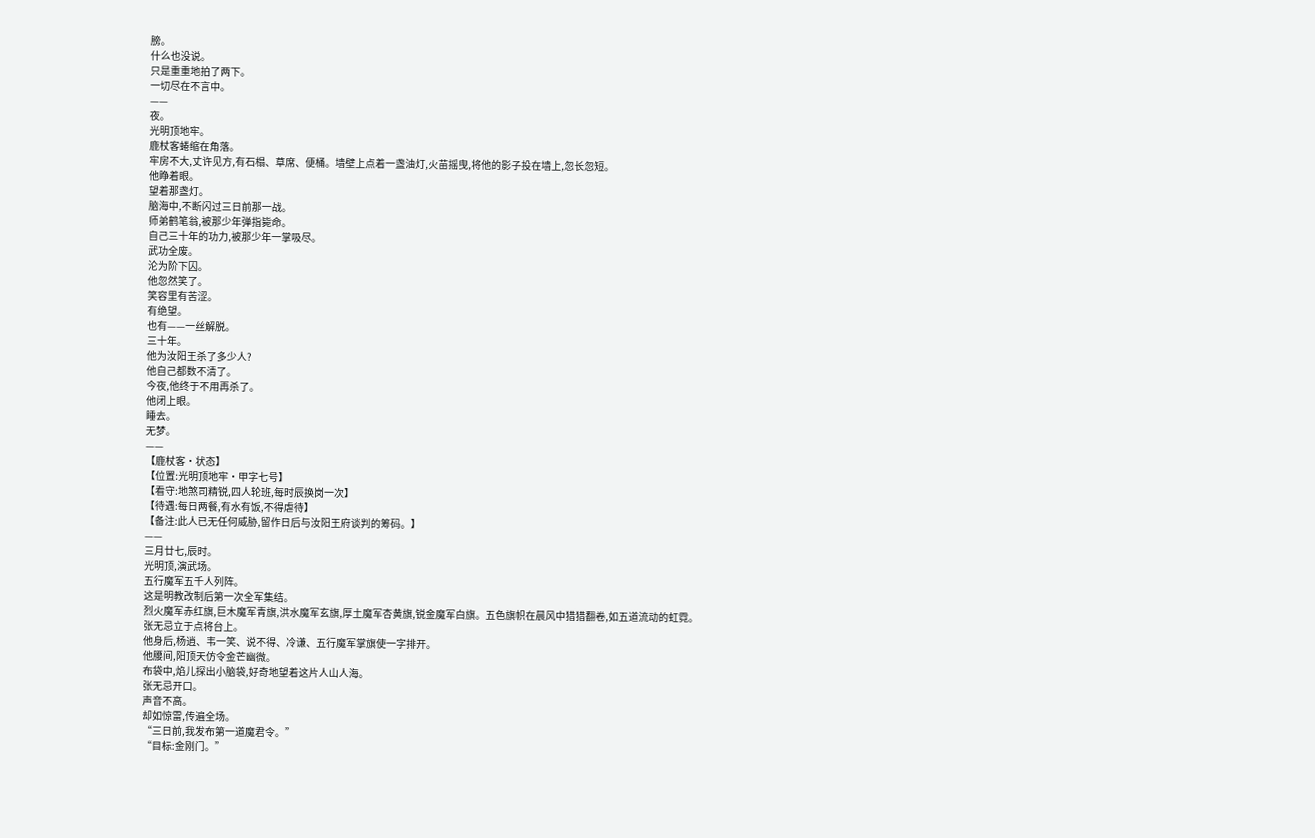膀。
什么也没说。
只是重重地拍了两下。
一切尽在不言中。
——
夜。
光明顶地牢。
鹿杖客蜷缩在角落。
牢房不大,丈许见方,有石榻、草席、便桶。墙壁上点着一盏油灯,火苗摇曳,将他的影子投在墙上,忽长忽短。
他睁着眼。
望着那盏灯。
脑海中,不断闪过三日前那一战。
师弟鹤笔翁,被那少年弹指毙命。
自己三十年的功力,被那少年一掌吸尽。
武功全废。
沦为阶下囚。
他忽然笑了。
笑容里有苦涩。
有绝望。
也有——一丝解脱。
三十年。
他为汝阳王杀了多少人?
他自己都数不清了。
今夜,他终于不用再杀了。
他闭上眼。
睡去。
无梦。
——
【鹿杖客·状态】
【位置:光明顶地牢·甲字七号】
【看守:地煞司精锐,四人轮班,每时辰换岗一次】
【待遇:每日两餐,有水有饭,不得虐待】
【备注:此人已无任何威胁,留作日后与汝阳王府谈判的筹码。】
——
三月廿七,辰时。
光明顶,演武场。
五行魔军五千人列阵。
这是明教改制后第一次全军集结。
烈火魔军赤红旗,巨木魔军青旗,洪水魔军玄旗,厚土魔军杏黄旗,锐金魔军白旗。五色旗帜在晨风中猎猎翻卷,如五道流动的虹霓。
张无忌立于点将台上。
他身后,杨逍、韦一笑、说不得、冷谦、五行魔军掌旗使一字排开。
他腰间,阳顶天仿令金芒幽微。
布袋中,焰儿探出小脑袋,好奇地望着这片人山人海。
张无忌开口。
声音不高。
却如惊雷,传遍全场。
“三日前,我发布第一道魔君令。”
“目标:金刚门。”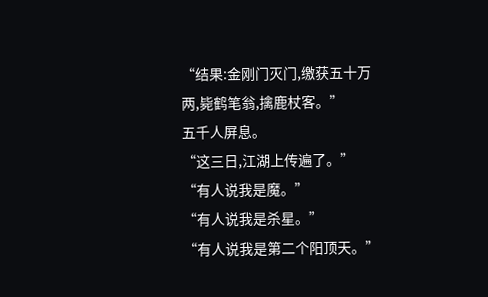“结果:金刚门灭门,缴获五十万两,毙鹤笔翁,擒鹿杖客。”
五千人屏息。
“这三日,江湖上传遍了。”
“有人说我是魔。”
“有人说我是杀星。”
“有人说我是第二个阳顶天。”